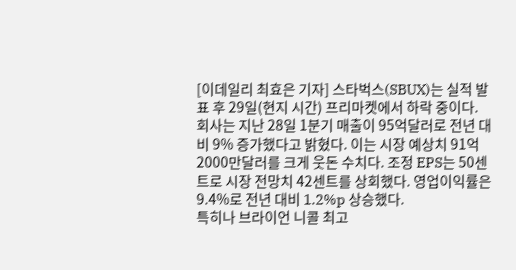[이데일리 최효은 기자] 스타벅스(SBUX)는 실적 발표 후 29일(현지 시간) 프리마켓에서 하락 중이다.
회사는 지난 28일 1분기 매출이 95억달러로 전년 대비 9% 증가했다고 밝혔다. 이는 시장 예상치 91억2000만달러를 크게 웃돈 수치다. 조정 EPS는 50센트로 시장 전망치 42센트를 상회했다. 영업이익률은 9.4%로 전년 대비 1.2%p 상승했다.
특히나 브라이언 니콜 최고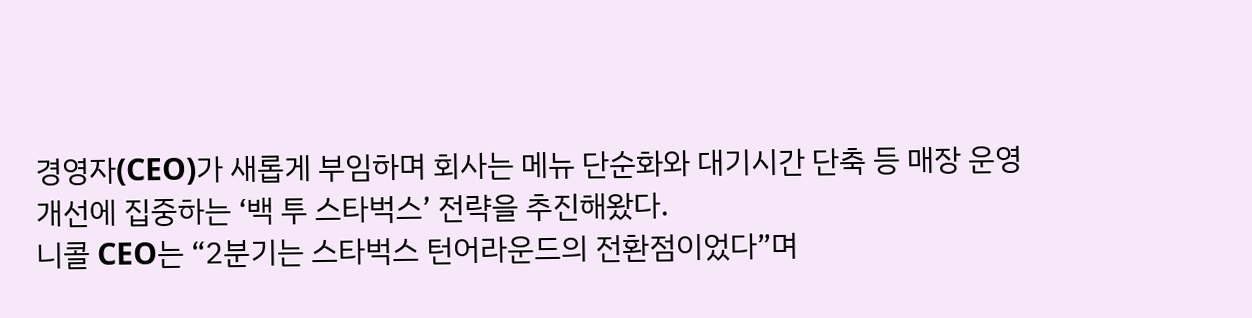경영자(CEO)가 새롭게 부임하며 회사는 메뉴 단순화와 대기시간 단축 등 매장 운영 개선에 집중하는 ‘백 투 스타벅스’ 전략을 추진해왔다.
니콜 CEO는 “2분기는 스타벅스 턴어라운드의 전환점이었다”며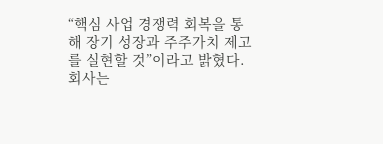“핵심 사업 경쟁력 회복을 통해 장기 성장과 주주가치 제고를 실현할 것”이라고 밝혔다.
회사는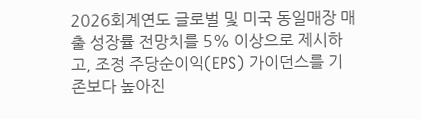2026회계연도 글로벌 및 미국 동일매장 매출 성장률 전망치를 5% 이상으로 제시하고, 조정 주당순이익(EPS) 가이던스를 기존보다 높아진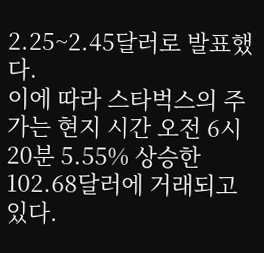2.25~2.45달러로 발표했다.
이에 따라 스타벅스의 주가는 현지 시간 오전 6시 20분 5.55% 상승한 102.68달러에 거래되고 있다.